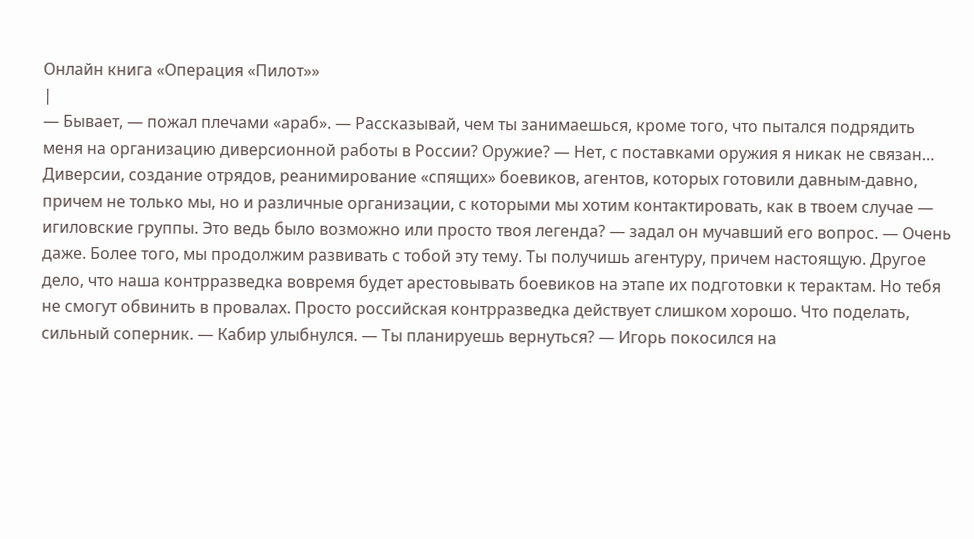Онлайн книга «Операция «Пилот»»
|
— Бывает, — пожал плечами «араб». — Рассказывай, чем ты занимаешься, кроме того, что пытался подрядить меня на организацию диверсионной работы в России? Оружие? — Нет, с поставками оружия я никак не связан… Диверсии, создание отрядов, реанимирование «спящих» боевиков, агентов, которых готовили давным-давно, причем не только мы, но и различные организации, с которыми мы хотим контактировать, как в твоем случае — игиловские группы. Это ведь было возможно или просто твоя легенда? — задал он мучавший его вопрос. — Очень даже. Более того, мы продолжим развивать с тобой эту тему. Ты получишь агентуру, причем настоящую. Другое дело, что наша контрразведка вовремя будет арестовывать боевиков на этапе их подготовки к терактам. Но тебя не смогут обвинить в провалах. Просто российская контрразведка действует слишком хорошо. Что поделать, сильный соперник. — Кабир улыбнулся. — Ты планируешь вернуться? — Игорь покосился на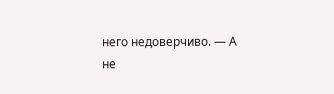него недоверчиво. — А не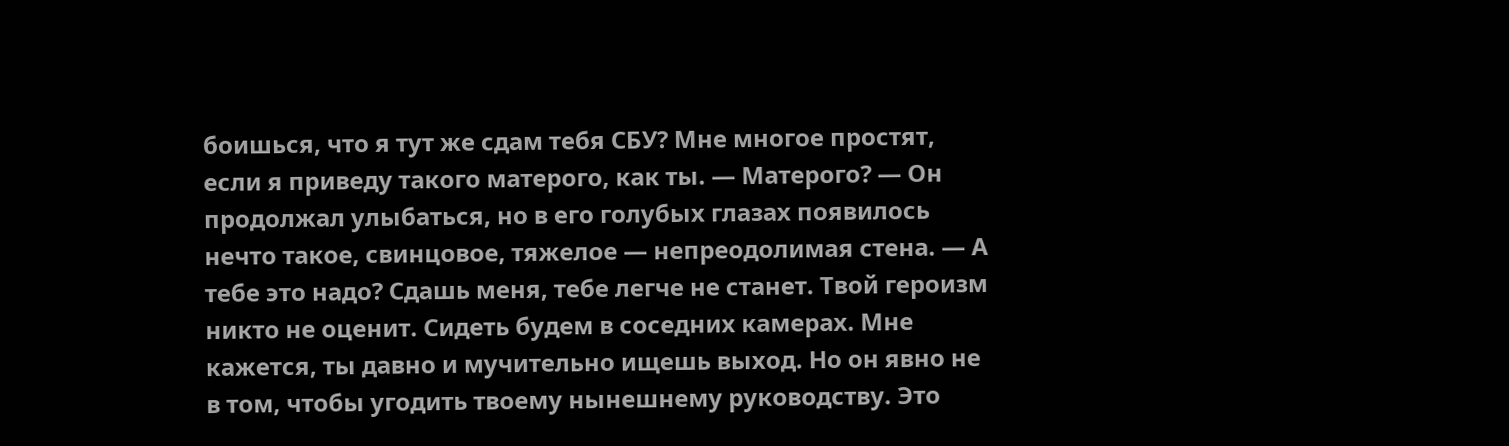боишься, что я тут же сдам тебя СБУ? Мне многое простят, если я приведу такого матерого, как ты. — Матерого? — Он продолжал улыбаться, но в его голубых глазах появилось нечто такое, свинцовое, тяжелое — непреодолимая стена. — А тебе это надо? Сдашь меня, тебе легче не станет. Твой героизм никто не оценит. Сидеть будем в соседних камерах. Мне кажется, ты давно и мучительно ищешь выход. Но он явно не в том, чтобы угодить твоему нынешнему руководству. Это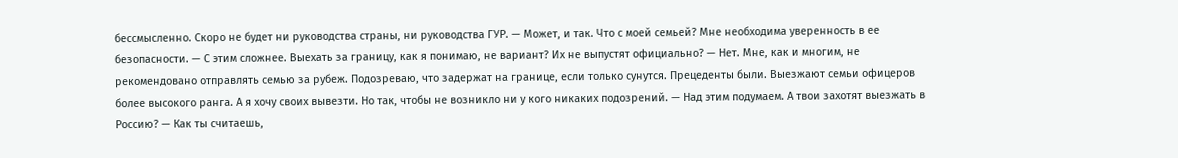бессмысленно. Скоро не будет ни руководства страны, ни руководства ГУР. — Может, и так. Что с моей семьей? Мне необходима уверенность в ее безопасности. — С этим сложнее. Выехать за границу, как я понимаю, не вариант? Их не выпустят официально? — Нет. Мне, как и многим, не рекомендовано отправлять семью за рубеж. Подозреваю, что задержат на границе, если только сунутся. Прецеденты были. Выезжают семьи офицеров более высокого ранга. А я хочу своих вывезти. Но так, чтобы не возникло ни у кого никаких подозрений. — Над этим подумаем. А твои захотят выезжать в Россию? — Как ты считаешь,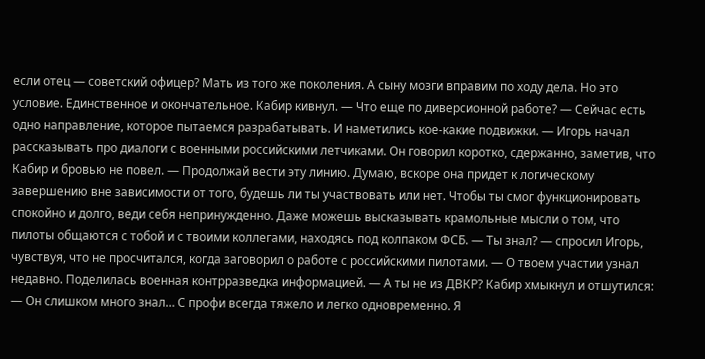если отец — советский офицер? Мать из того же поколения. А сыну мозги вправим по ходу дела. Но это условие. Единственное и окончательное. Кабир кивнул. — Что еще по диверсионной работе? — Сейчас есть одно направление, которое пытаемся разрабатывать. И наметились кое-какие подвижки. — Игорь начал рассказывать про диалоги с военными российскими летчиками. Он говорил коротко, сдержанно, заметив, что Кабир и бровью не повел. — Продолжай вести эту линию. Думаю, вскоре она придет к логическому завершению вне зависимости от того, будешь ли ты участвовать или нет. Чтобы ты смог функционировать спокойно и долго, веди себя непринужденно. Даже можешь высказывать крамольные мысли о том, что пилоты общаются с тобой и с твоими коллегами, находясь под колпаком ФСБ. — Ты знал? — спросил Игорь, чувствуя, что не просчитался, когда заговорил о работе с российскими пилотами. — О твоем участии узнал недавно. Поделилась военная контрразведка информацией. — А ты не из ДВКР? Кабир хмыкнул и отшутился: — Он слишком много знал… С профи всегда тяжело и легко одновременно. Я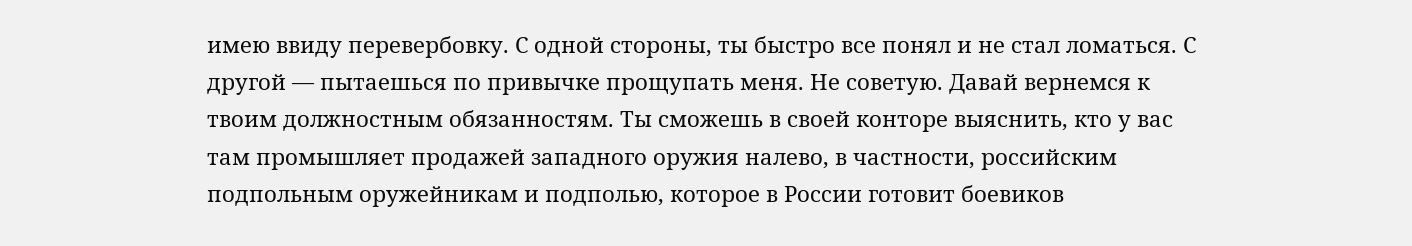имею ввиду перевербовку. С одной стороны, ты быстро все понял и не стал ломаться. С другой — пытаешься по привычке прощупать меня. Не советую. Давай вернемся к твоим должностным обязанностям. Ты сможешь в своей конторе выяснить, кто у вас там промышляет продажей западного оружия налево, в частности, российским подпольным оружейникам и подполью, которое в России готовит боевиков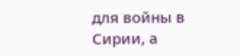для войны в Сирии, а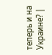теперь и на Украине? |